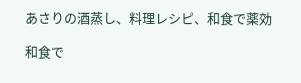あさりの酒蒸し、料理レシピ、和食で薬効

和食で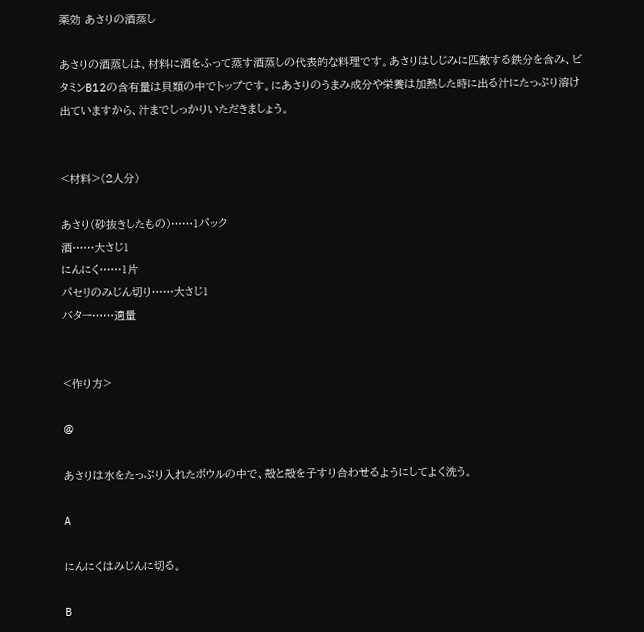薬効 あさりの酒蒸し

あさりの酒蒸しは、材料に酒をふって蒸す酒蒸しの代表的な料理です。あさりはしじみに匹敵する鉄分を含み、ビタミンB12の含有量は貝類の中でトップです。にあさりのうまみ成分や栄養は加熱した時に出る汁にたっぷり溶け出ていますから、汁までしっかりいただきましょう。


<材料>(2人分)

あさり(砂抜きしたもの)……1パック
酒……大さじ1
にんにく……1片
パセリのみじん切り……大さじ1
バター……適量


<作り方>

@

あさりは水をたっぷり入れたボウルの中で、殻と殻を子すり合わせるようにしてよく洗う。

A

にんにくはみじんに切る。

B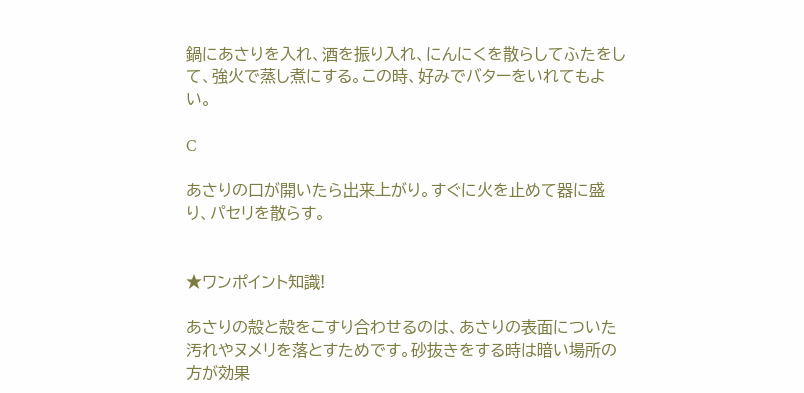鍋にあさりを入れ、酒を振り入れ、にんにくを散らしてふたをして、強火で蒸し煮にする。この時、好みでバターをいれてもよい。

C

あさりの口が開いたら出来上がり。すぐに火を止めて器に盛り、パセリを散らす。


★ワンポイント知識!

あさりの殻と殻をこすり合わせるのは、あさりの表面についた汚れやヌメリを落とすためです。砂抜きをする時は暗い場所の方が効果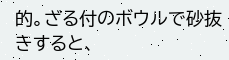的。ざる付のボウルで砂抜きすると、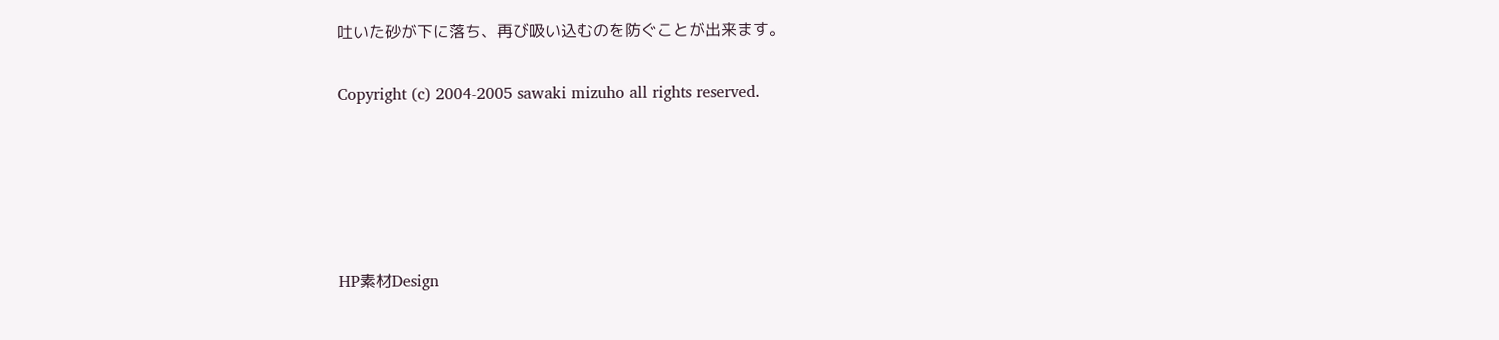吐いた砂が下に落ち、再び吸い込むのを防ぐことが出来ます。

Copyright (c) 2004-2005 sawaki mizuho all rights reserved.





HP素材Design